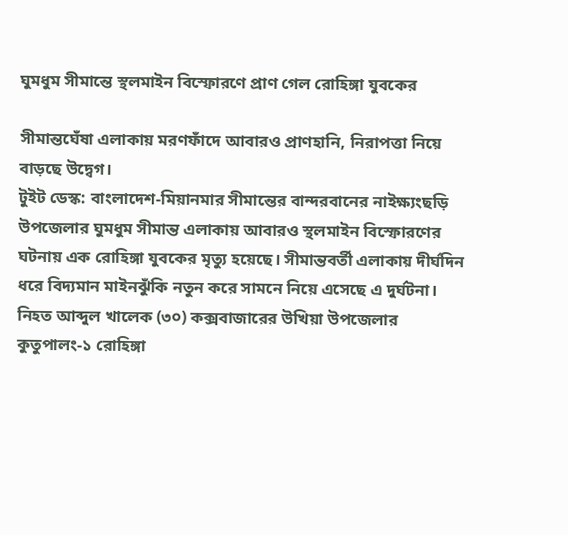ঘুমধুম সীমান্তে স্থলমাইন বিস্ফোরণে প্রাণ গেল রোহিঙ্গা যুবকের

সীমান্তঘেঁষা এলাকায় মরণফাঁদে আবারও প্রাণহানি, নিরাপত্তা নিয়ে বাড়ছে উদ্বেগ।
টুইট ডেস্ক: বাংলাদেশ-মিয়ানমার সীমান্তের বান্দরবানের নাইক্ষ্যংছড়ি উপজেলার ঘুমধুম সীমান্ত এলাকায় আবারও স্থলমাইন বিস্ফোরণের ঘটনায় এক রোহিঙ্গা যুবকের মৃত্যু হয়েছে। সীমান্তবর্তী এলাকায় দীর্ঘদিন ধরে বিদ্যমান মাইনঝুঁকি নতুন করে সামনে নিয়ে এসেছে এ দুর্ঘটনা।
নিহত আব্দুল খালেক (৩০) কক্সবাজারের উখিয়া উপজেলার কুতুপালং-১ রোহিঙ্গা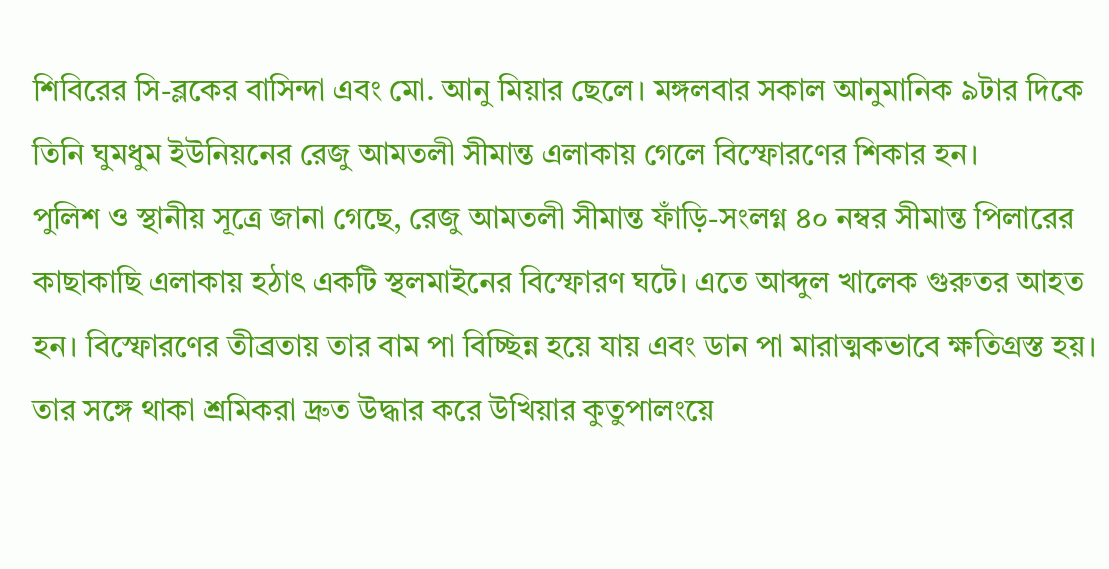শিবিরের সি-ব্লকের বাসিন্দা এবং মো. আনু মিয়ার ছেলে। মঙ্গলবার সকাল আনুমানিক ৯টার দিকে তিনি ঘুমধুম ইউনিয়নের রেজু আমতলী সীমান্ত এলাকায় গেলে বিস্ফোরণের শিকার হন।
পুলিশ ও স্থানীয় সূত্রে জানা গেছে, রেজু আমতলী সীমান্ত ফাঁড়ি-সংলগ্ন ৪০ নম্বর সীমান্ত পিলারের কাছাকাছি এলাকায় হঠাৎ একটি স্থলমাইনের বিস্ফোরণ ঘটে। এতে আব্দুল খালেক গুরুতর আহত হন। বিস্ফোরণের তীব্রতায় তার বাম পা বিচ্ছিন্ন হয়ে যায় এবং ডান পা মারাত্মকভাবে ক্ষতিগ্রস্ত হয়।
তার সঙ্গে থাকা শ্রমিকরা দ্রুত উদ্ধার করে উখিয়ার কুতুপালংয়ে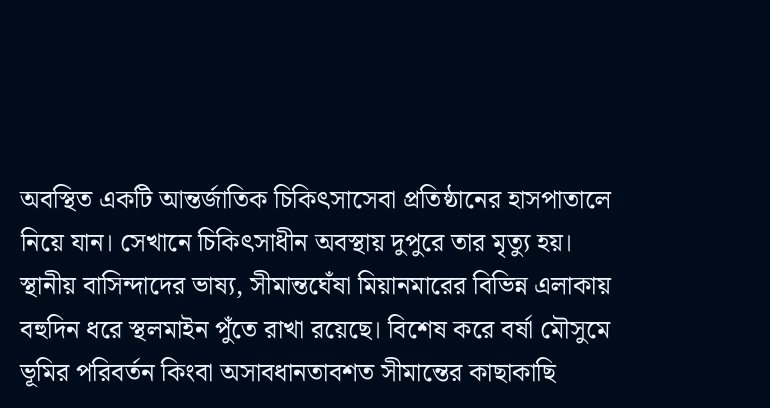অবস্থিত একটি আন্তর্জাতিক চিকিৎসাসেবা প্রতিষ্ঠানের হাসপাতালে নিয়ে যান। সেখানে চিকিৎসাধীন অবস্থায় দুপুরে তার মৃত্যু হয়।
স্থানীয় বাসিন্দাদের ভাষ্য, সীমান্তঘেঁষা মিয়ানমারের বিভিন্ন এলাকায় বহুদিন ধরে স্থলমাইন পুঁতে রাখা রয়েছে। বিশেষ করে বর্ষা মৌসুমে ভূমির পরিবর্তন কিংবা অসাবধানতাবশত সীমান্তের কাছাকাছি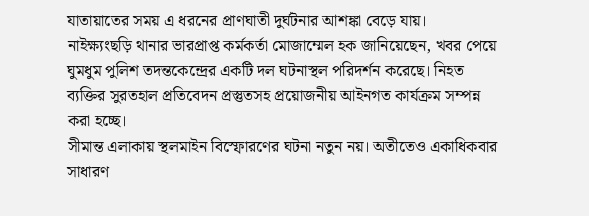যাতায়াতের সময় এ ধরনের প্রাণঘাতী দুর্ঘটনার আশঙ্কা বেড়ে যায়।
নাইক্ষ্যংছড়ি থানার ভারপ্রাপ্ত কর্মকর্তা মোজাম্মেল হক জানিয়েছেন, খবর পেয়ে ঘুমধুম পুলিশ তদন্তকেন্দ্রের একটি দল ঘটনাস্থল পরিদর্শন করেছে। নিহত ব্যক্তির সুরতহাল প্রতিবেদন প্রস্তুতসহ প্রয়োজনীয় আইনগত কার্যক্রম সম্পন্ন করা হচ্ছে।
সীমান্ত এলাকায় স্থলমাইন বিস্ফোরণের ঘটনা নতুন নয়। অতীতেও একাধিকবার সাধারণ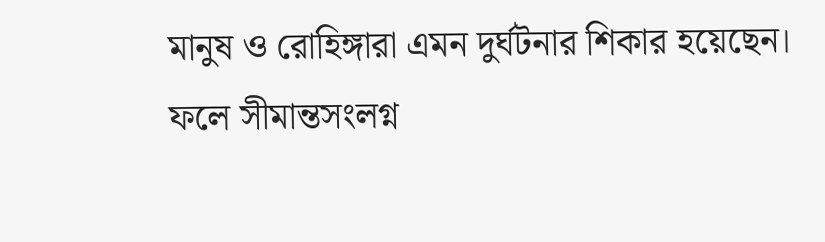মানুষ ও রোহিঙ্গারা এমন দুর্ঘটনার শিকার হয়েছেন।
ফলে সীমান্তসংলগ্ন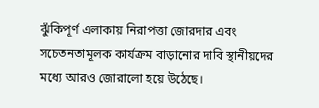ঝুঁকিপূর্ণ এলাকায় নিরাপত্তা জোরদার এবং সচেতনতামূলক কার্যক্রম বাড়ানোর দাবি স্থানীয়দের মধ্যে আরও জোরালো হয়ে উঠেছে।